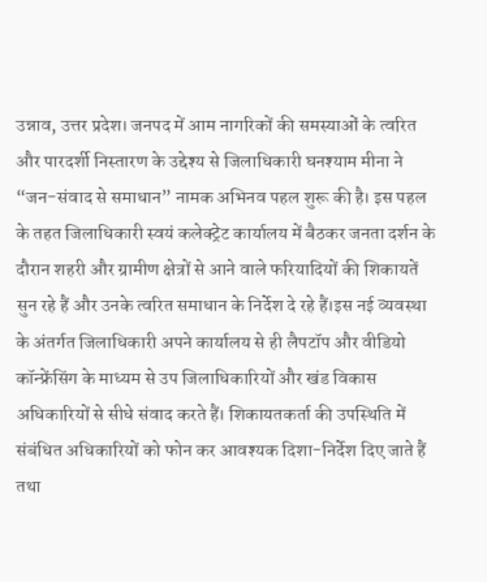उन्नाव, उत्तर प्रदेश। जनपद में आम नागरिकों की समस्याओं के त्वरित और पारदर्शी निस्तारण के उद्देश्य से जिलाधिकारी घनश्याम मीना ने “जन-संवाद से समाधान” नामक अभिनव पहल शुरू की है। इस पहल के तहत जिलाधिकारी स्वयं कलेक्ट्रेट कार्यालय में बैठकर जनता दर्शन के दौरान शहरी और ग्रामीण क्षेत्रों से आने वाले फरियादियों की शिकायतें सुन रहे हैं और उनके त्वरित समाधान के निर्देश दे रहे हैं।इस नई व्यवस्था के अंतर्गत जिलाधिकारी अपने कार्यालय से ही लैपटॉप और वीडियो कॉन्फ्रेंसिंग के माध्यम से उप जिलाधिकारियों और खंड विकास अधिकारियों से सीधे संवाद करते हैं। शिकायतकर्ता की उपस्थिति में संबंधित अधिकारियों को फोन कर आवश्यक दिशा-निर्देश दिए जाते हैं तथा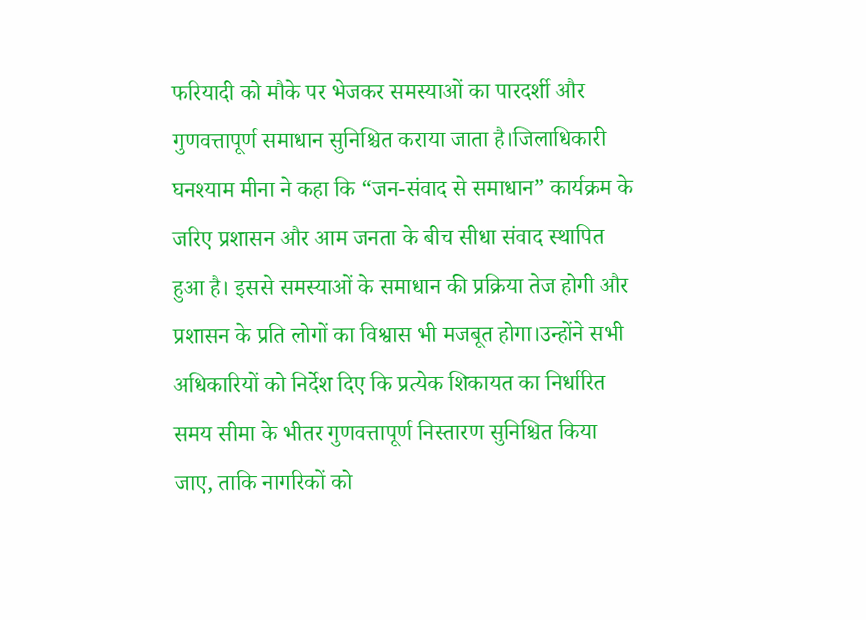फरियादी को मौके पर भेजकर समस्याओं का पारदर्शी और गुणवत्तापूर्ण समाधान सुनिश्चित कराया जाता है।जिलाधिकारी घनश्याम मीना ने कहा कि “जन-संवाद से समाधान” कार्यक्रम के जरिए प्रशासन और आम जनता के बीच सीधा संवाद स्थापित हुआ है। इससे समस्याओं के समाधान की प्रक्रिया तेज होगी और प्रशासन के प्रति लोगों का विश्वास भी मजबूत होगा।उन्होंने सभी अधिकारियों को निर्देश दिए कि प्रत्येक शिकायत का निर्धारित समय सीमा के भीतर गुणवत्तापूर्ण निस्तारण सुनिश्चित किया जाए, ताकि नागरिकों को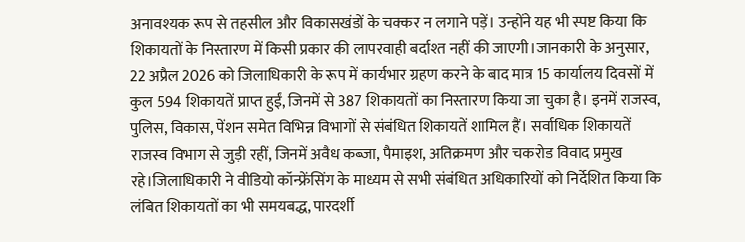अनावश्यक रूप से तहसील और विकासखंडों के चक्कर न लगाने पड़ें। उन्होंने यह भी स्पष्ट किया कि शिकायतों के निस्तारण में किसी प्रकार की लापरवाही बर्दाश्त नहीं की जाएगी।जानकारी के अनुसार, 22 अप्रैल 2026 को जिलाधिकारी के रूप में कार्यभार ग्रहण करने के बाद मात्र 15 कार्यालय दिवसों में कुल 594 शिकायतें प्राप्त हुईं, जिनमें से 387 शिकायतों का निस्तारण किया जा चुका है। इनमें राजस्व, पुलिस, विकास, पेंशन समेत विभिन्न विभागों से संबंधित शिकायतें शामिल हैं। सर्वाधिक शिकायतें राजस्व विभाग से जुड़ी रहीं, जिनमें अवैध कब्जा, पैमाइश, अतिक्रमण और चकरोड विवाद प्रमुख रहे।जिलाधिकारी ने वीडियो कॉन्फ्रेंसिंग के माध्यम से सभी संबंधित अधिकारियों को निर्देशित किया कि लंबित शिकायतों का भी समयबद्ध, पारदर्शी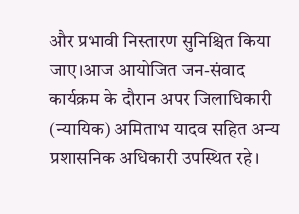और प्रभावी निस्तारण सुनिश्चित किया जाए।आज आयोजित जन-संवाद कार्यक्रम के दौरान अपर जिलाधिकारी (न्यायिक) अमिताभ यादव सहित अन्य प्रशासनिक अधिकारी उपस्थित रहे।